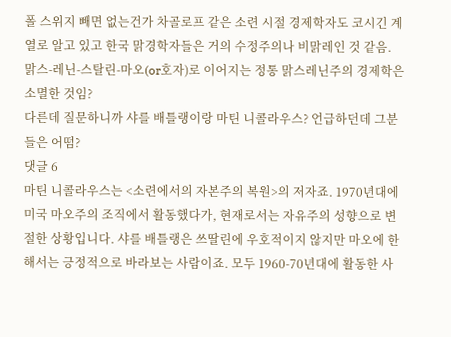폴 스위지 빼면 없는건가 차골로프 같은 소련 시절 경제학자도 코시긴 계열로 알고 있고 한국 맑경학자들은 거의 수정주의나 비맑레인 것 같음. 맑스-레닌-스탈린-마오(or호자)로 이어지는 정통 맑스레닌주의 경제학은 소멸한 것임?
다른데 질문하니까 샤를 배틀랭이랑 마틴 니콜라우스? 언급하던데 그분들은 어떰?
댓글 6
마틴 니콜라우스는 <소련에서의 자본주의 복원>의 저자죠. 1970년대에 미국 마오주의 조직에서 활동했다가, 현재로서는 자유주의 성향으로 변절한 상황입니다. 샤를 배틀랭은 쓰딸린에 우호적이지 않지만 마오에 한해서는 긍정적으로 바라보는 사람이죠. 모두 1960-70년대에 활동한 사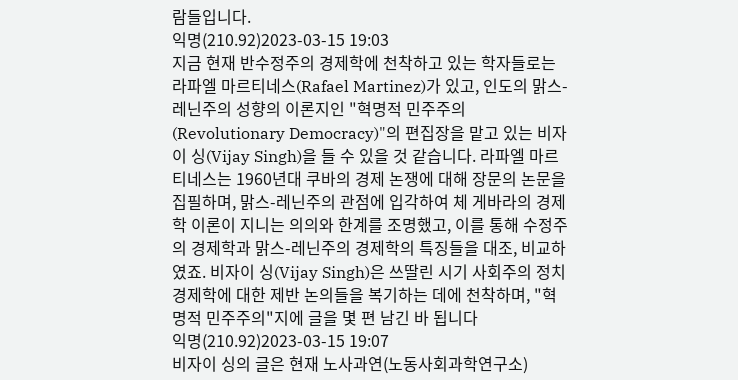람들입니다.
익명(210.92)2023-03-15 19:03
지금 현재 반수정주의 경제학에 천착하고 있는 학자들로는 라파엘 마르티네스(Rafael Martinez)가 있고, 인도의 맑스-레닌주의 성향의 이론지인 "혁명적 민주주의(Revolutionary Democracy)"의 편집장을 맡고 있는 비자이 싱(Vijay Singh)을 들 수 있을 것 같습니다. 라파엘 마르티네스는 1960년대 쿠바의 경제 논쟁에 대해 장문의 논문을 집필하며, 맑스-레닌주의 관점에 입각하여 체 게바라의 경제학 이론이 지니는 의의와 한계를 조명했고, 이를 통해 수정주의 경제학과 맑스-레닌주의 경제학의 특징들을 대조, 비교하였죠. 비자이 싱(Vijay Singh)은 쓰딸린 시기 사회주의 정치경제학에 대한 제반 논의들을 복기하는 데에 천착하며, "혁명적 민주주의"지에 글을 몇 편 남긴 바 됩니다
익명(210.92)2023-03-15 19:07
비자이 싱의 글은 현재 노사과연(노동사회과학연구소)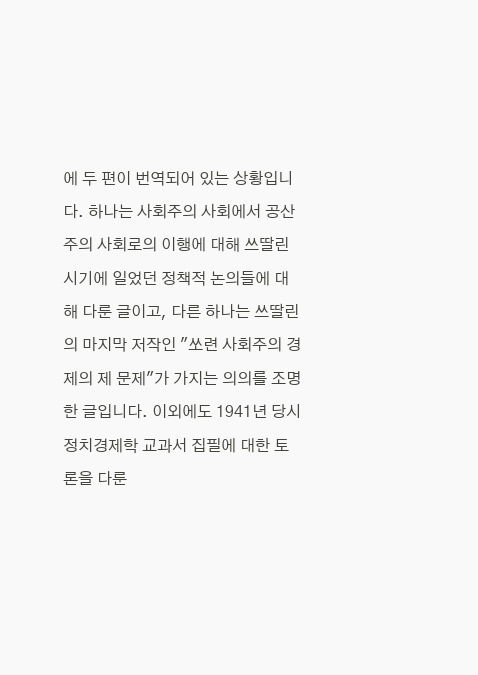에 두 편이 번역되어 있는 상황입니다. 하나는 사회주의 사회에서 공산주의 사회로의 이행에 대해 쓰딸린 시기에 일었던 정책적 논의들에 대해 다룬 글이고, 다른 하나는 쓰딸린의 마지막 저작인 "쏘련 사회주의 경제의 제 문제"가 가지는 의의를 조명한 글입니다. 이외에도 1941년 당시 정치경제학 교과서 집필에 대한 토론을 다룬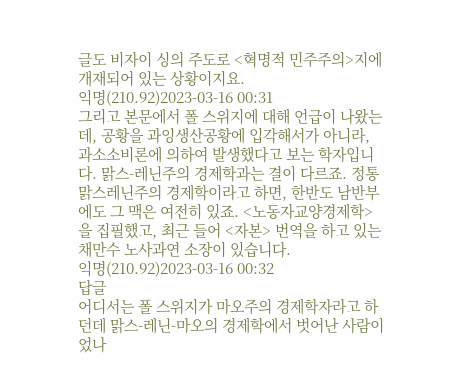글도 비자이 싱의 주도로 <혁명적 민주주의>지에 개재되어 있는 상황이지요.
익명(210.92)2023-03-16 00:31
그리고 본문에서 폴 스위지에 대해 언급이 나왔는데, 공황을 과잉생산공황에 입각해서가 아니라, 과소소비론에 의하여 발생했다고 보는 학자입니다. 맑스-레닌주의 경제학과는 결이 다르죠. 정통 맑스레닌주의 경제학이라고 하면, 한반도 남반부에도 그 맥은 여전히 있죠. <노동자교양경제학>을 집필했고, 최근 들어 <자본> 번역을 하고 있는 채만수 노사과연 소장이 있습니다.
익명(210.92)2023-03-16 00:32
답글
어디서는 폴 스위지가 마오주의 경제학자라고 하던데 맑스-레닌-마오의 경제학에서 벗어난 사람이었나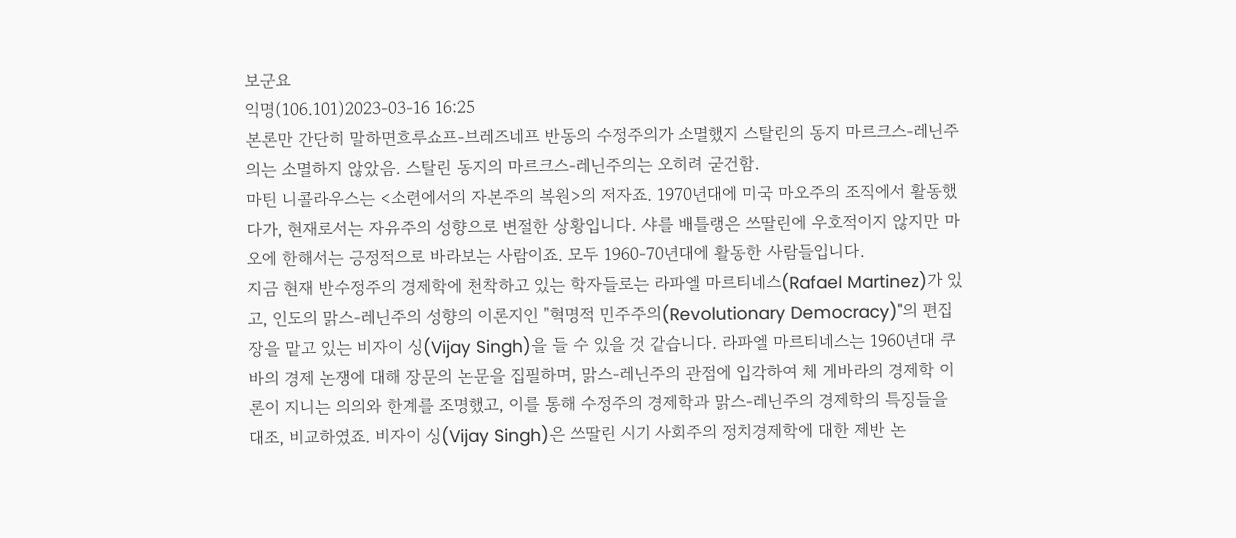보군요
익명(106.101)2023-03-16 16:25
본론만 간단히 말하면흐루쇼프-브레즈네프 반동의 수정주의가 소멸했지 스탈린의 동지 마르크스-레닌주의는 소멸하지 않았음. 스탈린 동지의 마르크스-레닌주의는 오히려 굳건함.
마틴 니콜라우스는 <소련에서의 자본주의 복원>의 저자죠. 1970년대에 미국 마오주의 조직에서 활동했다가, 현재로서는 자유주의 성향으로 변절한 상황입니다. 샤를 배틀랭은 쓰딸린에 우호적이지 않지만 마오에 한해서는 긍정적으로 바라보는 사람이죠. 모두 1960-70년대에 활동한 사람들입니다.
지금 현재 반수정주의 경제학에 천착하고 있는 학자들로는 라파엘 마르티네스(Rafael Martinez)가 있고, 인도의 맑스-레닌주의 성향의 이론지인 "혁명적 민주주의(Revolutionary Democracy)"의 편집장을 맡고 있는 비자이 싱(Vijay Singh)을 들 수 있을 것 같습니다. 라파엘 마르티네스는 1960년대 쿠바의 경제 논쟁에 대해 장문의 논문을 집필하며, 맑스-레닌주의 관점에 입각하여 체 게바라의 경제학 이론이 지니는 의의와 한계를 조명했고, 이를 통해 수정주의 경제학과 맑스-레닌주의 경제학의 특징들을 대조, 비교하였죠. 비자이 싱(Vijay Singh)은 쓰딸린 시기 사회주의 정치경제학에 대한 제반 논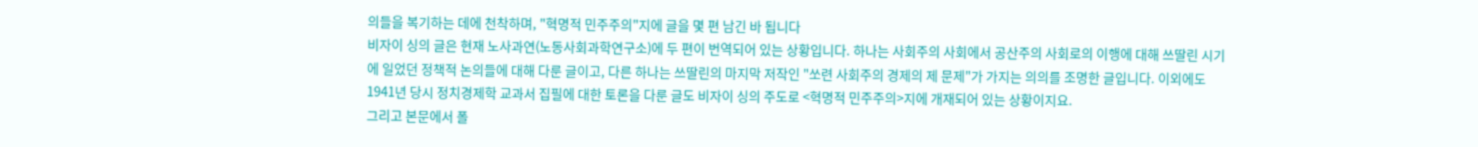의들을 복기하는 데에 천착하며, "혁명적 민주주의"지에 글을 몇 편 남긴 바 됩니다
비자이 싱의 글은 현재 노사과연(노동사회과학연구소)에 두 편이 번역되어 있는 상황입니다. 하나는 사회주의 사회에서 공산주의 사회로의 이행에 대해 쓰딸린 시기에 일었던 정책적 논의들에 대해 다룬 글이고, 다른 하나는 쓰딸린의 마지막 저작인 "쏘련 사회주의 경제의 제 문제"가 가지는 의의를 조명한 글입니다. 이외에도 1941년 당시 정치경제학 교과서 집필에 대한 토론을 다룬 글도 비자이 싱의 주도로 <혁명적 민주주의>지에 개재되어 있는 상황이지요.
그리고 본문에서 폴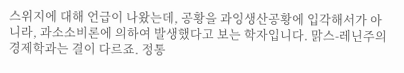스위지에 대해 언급이 나왔는데, 공황을 과잉생산공황에 입각해서가 아니라, 과소소비론에 의하여 발생했다고 보는 학자입니다. 맑스-레닌주의 경제학과는 결이 다르죠. 정통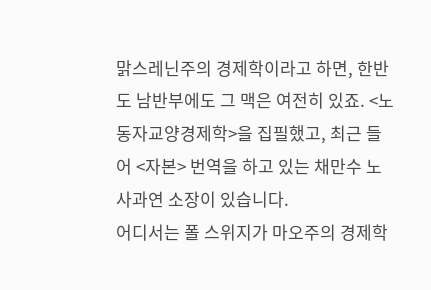맑스레닌주의 경제학이라고 하면, 한반도 남반부에도 그 맥은 여전히 있죠. <노동자교양경제학>을 집필했고, 최근 들어 <자본> 번역을 하고 있는 채만수 노사과연 소장이 있습니다.
어디서는 폴 스위지가 마오주의 경제학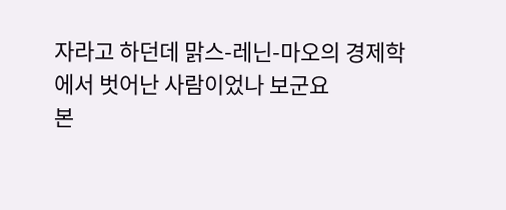자라고 하던데 맑스-레닌-마오의 경제학에서 벗어난 사람이었나 보군요
본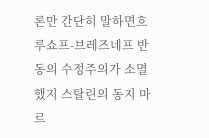론만 간단히 말하면흐루쇼프-브레즈네프 반동의 수정주의가 소멸했지 스탈린의 동지 마르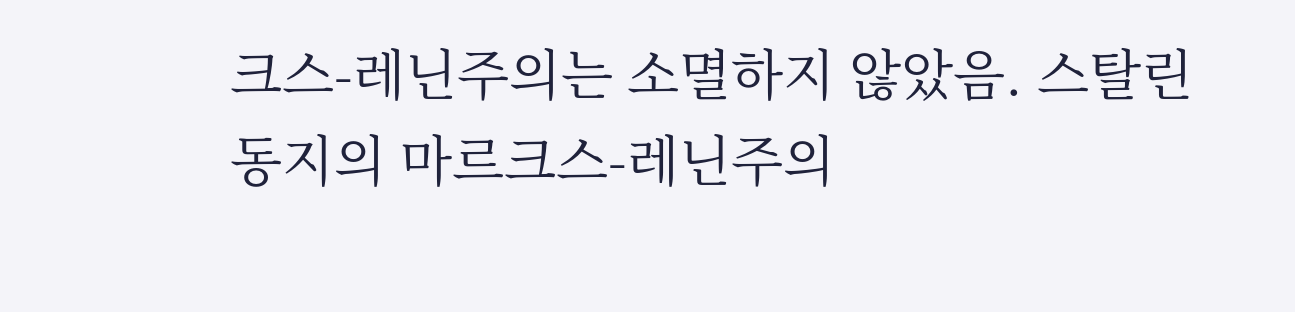크스-레닌주의는 소멸하지 않았음. 스탈린 동지의 마르크스-레닌주의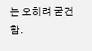는 오히려 굳건함.